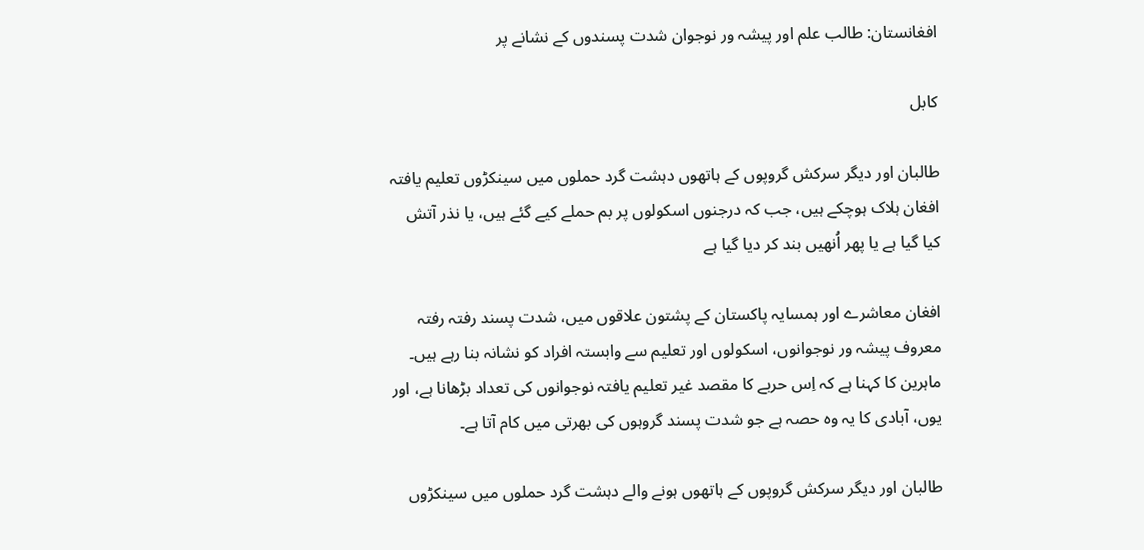افغانستان: طالب علم اور پیشہ ور نوجوان شدت پسندوں کے نشانے پر

کابل

طالبان اور دیگر سرکش گروپوں کے ہاتھوں دہشت گرد حملوں میں سینکڑوں تعلیم یافتہ افغان ہلاک ہوچکے ہیں، جب کہ درجنوں اسکولوں پر بم حملے کیے گئے ہیں، یا نذر آتش کیا گیا ہے یا پھر اُنھیں بند کر دیا گیا ہے

افغان معاشرے اور ہمسایہ پاکستان کے پشتون علاقوں میں، شدت پسند رفتہ رفتہ معروف پیشہ ور نوجوانوں، اسکولوں اور تعلیم سے وابستہ افراد کو نشانہ بنا رہے ہیں۔ ماہرین کا کہنا ہے کہ اِس حربے کا مقصد غیر تعلیم یافتہ نوجوانوں کی تعداد بڑھانا ہے، اور یوں، آبادی کا یہ وہ حصہ ہے جو شدت پسند گروہوں کی بھرتی میں کام آتا ہے۔

طالبان اور دیگر سرکش گروپوں کے ہاتھوں ہونے والے دہشت گرد حملوں میں سینکڑوں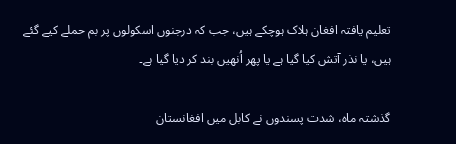تعلیم یافتہ افغان ہلاک ہوچکے ہیں، جب کہ درجنوں اسکولوں پر بم حملے کیے گئے ہیں، یا نذر آتش کیا گیا ہے یا پھر اُنھیں بند کر دیا گیا ہے۔

گذشتہ ماہ، شدت پسندوں نے کابل میں افغانستان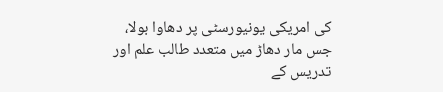کی امریکی یونیورسٹی پر دھاوا بولا، جس مار دھاڑ میں متعدد طالب علم اور تدریس کے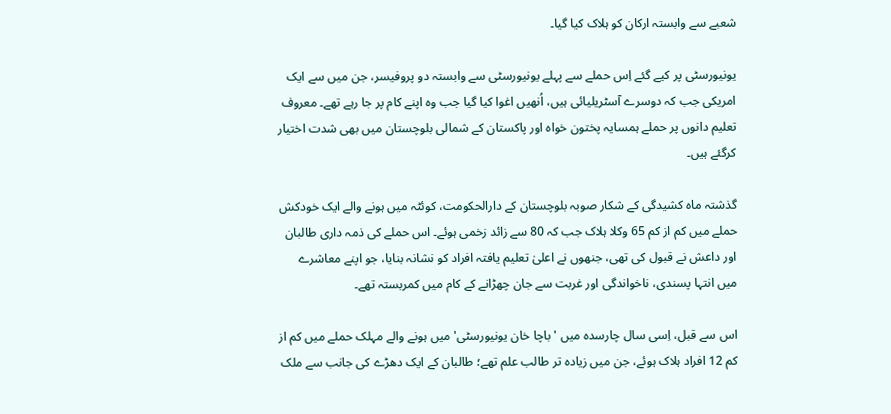شعبے سے وابستہ ارکان کو ہلاک کیا گیا۔

یونیورسٹی پر کیے گئے اِس حملے سے پہلے یونیورسٹی سے وابستہ دو پروفیسر، جن میں سے ایک امریکی جب کہ دوسرے آسٹریلیائی ہیں، اُنھیں اغوا کیا گیا جب وہ اپنے کام پر جا رہے تھے۔ معروف تعلیم دانوں پر حملے ہمسایہ پختون خواہ اور پاکستان کے شمالی بلوچستان میں بھی شدت اختیار کرگئے ہیں۔

گذشتہ ماہ کشیدگی کے شکار صوبہ بلوچستان کے دارالحکومت، کوئٹہ میں ہونے والے ایک خودکش حملے میں کم از کم 65 وکلا ہلاک جب کہ 80 سے زائد زخمی ہوئے۔ اس حملے کی ذمہ داری طالبان اور داعش نے قبول کی تھی، جنھوں نے اعلیٰ تعلیم یافتہ افراد کو نشانہ بنایا، جو اپنے معاشرے میں انتہا پسندی، ناخواندگی اور غربت سے جان چھڑانے کے کام میں کمربستہ تھے۔

اس سے قبل، اِسی سال چارسدہ میں 'باچا خان یونیورسٹی' میں ہونے والے مہلک حملے میں کم از کم 12 افراد ہلاک ہوئے، جن میں زیادہ تر طالب علم تھے؛ طالبان کے ایک دھڑے کی جانب سے ملک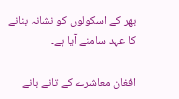بھر کے اسکولوں کو نشانہ بنانے کا عہد سامنے آیا ہے۔

افغان معاشرے کے تانے بانے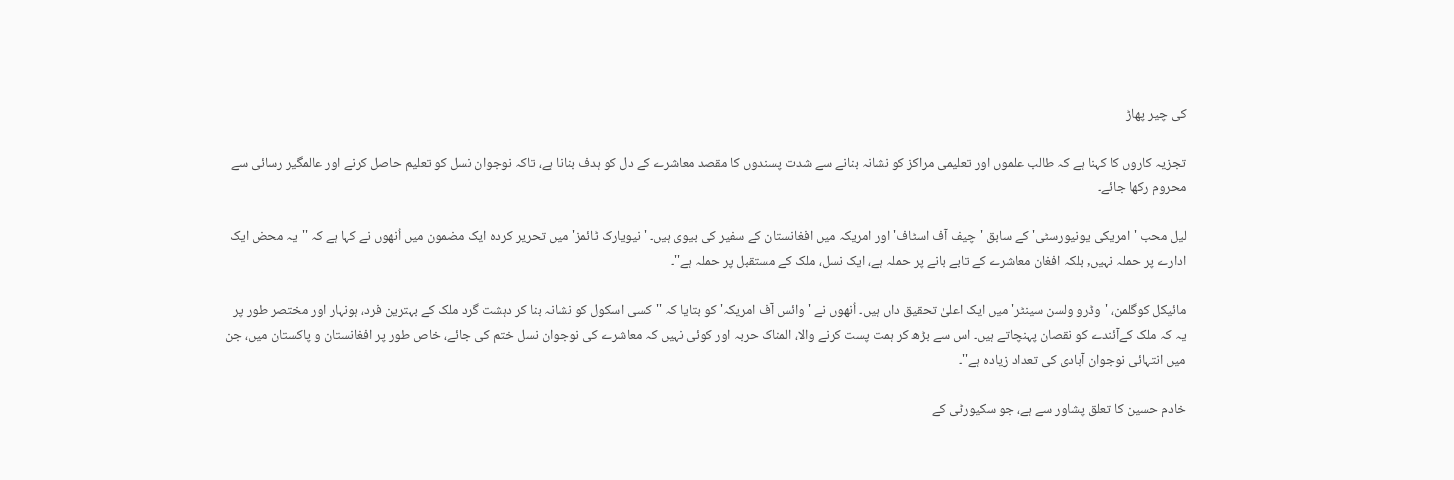کی چیر پھاڑ

تجزیہ کاروں کا کہنا ہے کہ طالب علموں اور تعلیمی مراکز کو نشانہ بنانے سے شدت پسندوں کا مقصد معاشرے کے دل کو ہدف بنانا ہے، تاکہ نوجوان نسل کو تعلیم حاصل کرنے اور عالمگیر رسائی سے محروم رکھا جائے۔

لیل محب 'امریکی یونیورسٹی' کے سابق 'چیف آف اسٹاف' اور امریکہ میں افغانستان کے سفیر کی بیوی ہیں۔ 'نیویارک ٹائمز' میں تحریر کردہ ایک مضمون میں اُنھوں نے کہا ہے کہ ''یہ محض ایک ادارے پر حملہ نہیں, بلکہ افغان معاشرے کے تابے بانے پر حملہ ہے، ایک نسل، ملک کے مستقبل پر حملہ ہے''۔

مائیکل کوگلمن، 'وڈرو ولسن سینٹر' میں ایک اعلیٰ تحقیق داں ہیں۔ اُنھوں نے 'وائس آف امریکہ' کو بتایا کہ ''کسی اسکول کو نشانہ بنا کر دہشت گرد ملک کے بہترین فرد، ہونہار اور مختصر طور پر یہ کہ ملک کےآئندے کو نقصان پہنچاتے ہیں۔ اس سے بڑھ کر ہمت پست کرنے والا، المناک حربہ اور کوئی نہیں کہ معاشرے کی نوجوان نسل ختم کی جائے، خاص طور پر افغانستان و پاکستان میں، جن میں انتہائی نوجوان آبادی کی تعداد زیادہ ہے''۔

خادم حسین کا تعلق پشاور سے ہے، جو سکیورٹی کے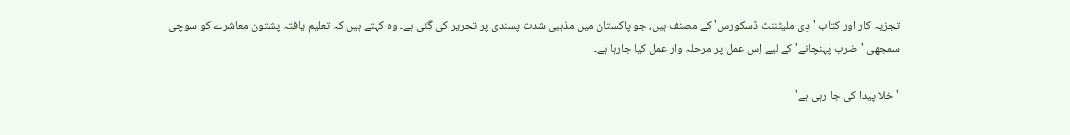تجزیہ کار اور کتاب 'دِی ملیٹننٹ ڈسکورس' کے مصنف ہیں، جو پاکستان میں مذہبی شدت پسندی پر تحریر کی گئی ہے۔ وہ کہتے ہیں کہ تعلیم یافتہ پشتون معاشرے کو سوچی سمجھی 'ضرب پہنچانے' کے لیے اِس عمل پر مرحلہ وار عمل کیا جارہا ہے۔

'خلا پیدا کی جا رہی ہے'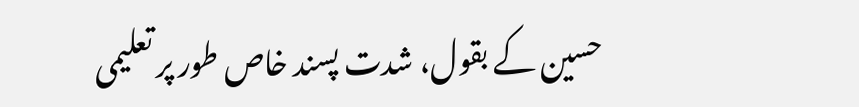حسین کے بقول، شدت پسند خاص طور پر تعلیمی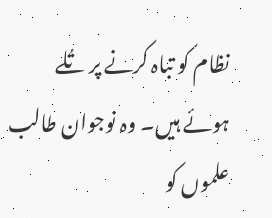نظام کو تباہ کرنے پر تُلے ہوئے ہیں۔ وہ نوجوان طالب علموں کو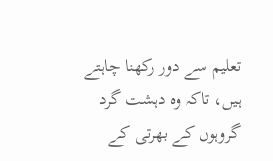تعلیم سے دور رکھنا چاہتے ہیں، تاکہ وہ دہشت گرد گروہوں کے بھرتی کے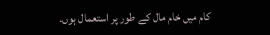کام میں خام مال کے طور پر استعمال ہوں۔